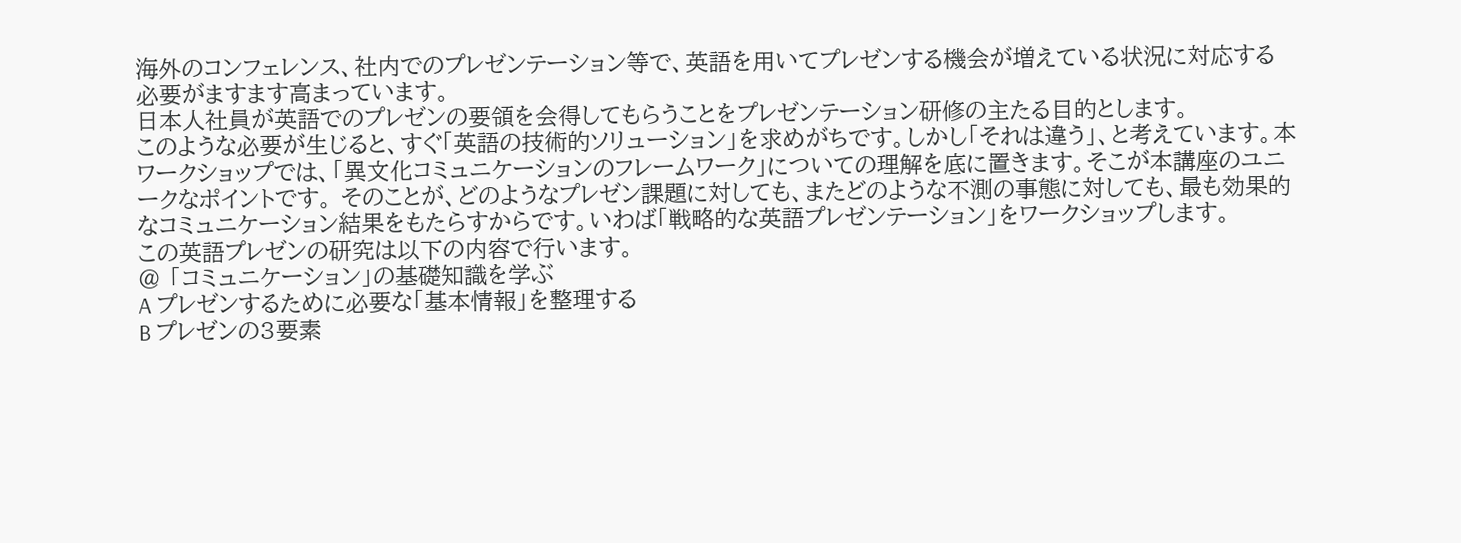海外のコンフェレンス、社内でのプレゼンテーション等で、英語を用いてプレゼンする機会が増えている状況に対応する必要がますます高まっています。
日本人社員が英語でのプレゼンの要領を会得してもらうことをプレゼンテーション研修の主たる目的とします。
このような必要が生じると、すぐ「英語の技術的ソリューション」を求めがちです。しかし「それは違う」、と考えています。本ワークショップでは、「異文化コミュニケーションのフレームワーク」についての理解を底に置きます。そこが本講座のユニークなポイントです。 そのことが、どのようなプレゼン課題に対しても、またどのような不測の事態に対しても、最も効果的なコミュニケーション結果をもたらすからです。いわば「戦略的な英語プレゼンテーション」をワークショップします。
この英語プレゼンの研究は以下の内容で行います。
@ 「コミュニケーション」の基礎知識を学ぶ
A プレゼンするために必要な「基本情報」を整理する
B プレゼンの3要素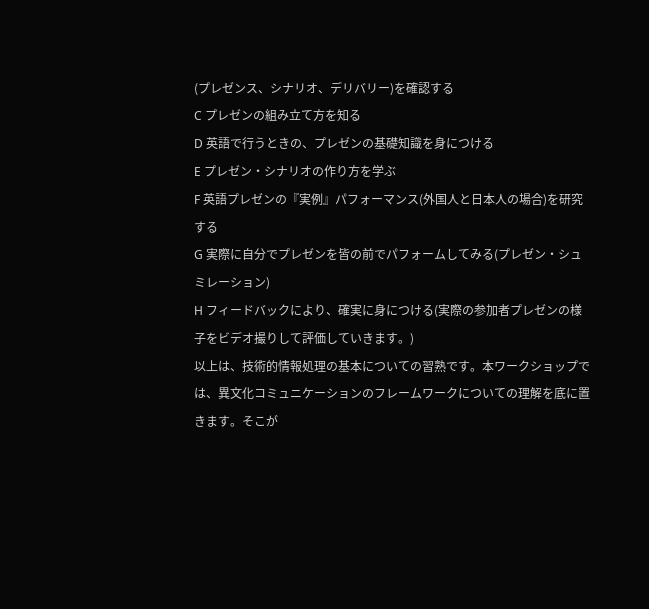(プレゼンス、シナリオ、デリバリー)を確認する
C プレゼンの組み立て方を知る
D 英語で行うときの、プレゼンの基礎知識を身につける
E プレゼン・シナリオの作り方を学ぶ
F 英語プレゼンの『実例』パフォーマンス(外国人と日本人の場合)を研究する
G 実際に自分でプレゼンを皆の前でパフォームしてみる(プレゼン・シュミレーション)
H フィードバックにより、確実に身につける(実際の参加者プレゼンの様子をビデオ撮りして評価していきます。)
以上は、技術的情報処理の基本についての習熟です。本ワークショップでは、異文化コミュニケーションのフレームワークについての理解を底に置きます。そこが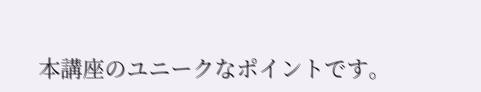本講座のユニークなポイントです。